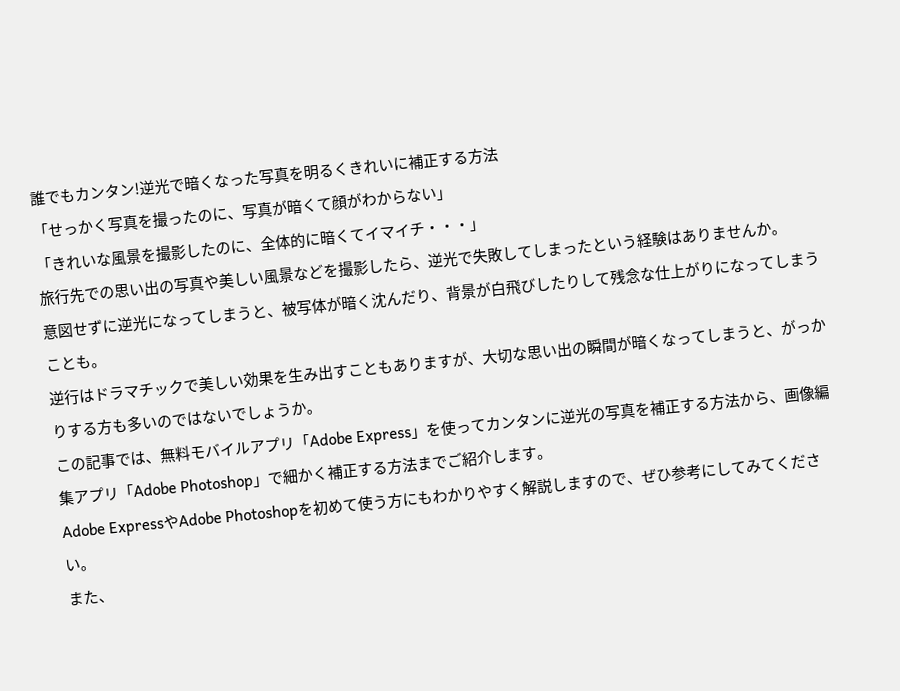誰でもカンタン!逆光で暗くなった写真を明るくきれいに補正する方法
「せっかく写真を撮ったのに、写真が暗くて顔がわからない」
「きれいな風景を撮影したのに、全体的に暗くてイマイチ・・・」
旅行先での思い出の写真や美しい風景などを撮影したら、逆光で失敗してしまったという経験はありませんか。
意図せずに逆光になってしまうと、被写体が暗く沈んだり、背景が白飛びしたりして残念な仕上がりになってしまうことも。
逆行はドラマチックで美しい効果を生み出すこともありますが、大切な思い出の瞬間が暗くなってしまうと、がっかりする方も多いのではないでしょうか。
この記事では、無料モバイルアプリ「Adobe Express」を使ってカンタンに逆光の写真を補正する方法から、画像編集アプリ「Adobe Photoshop」で細かく補正する方法までご紹介します。
Adobe ExpressやAdobe Photoshopを初めて使う方にもわかりやすく解説しますので、ぜひ参考にしてみてください。
また、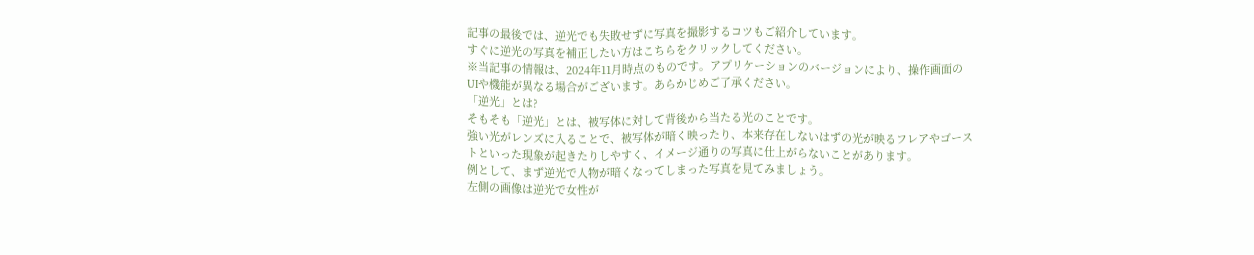記事の最後では、逆光でも失敗せずに写真を撮影するコツもご紹介しています。
すぐに逆光の写真を補正したい方はこちらをクリックしてください。
※当記事の情報は、2024年11月時点のものです。アプリケーションのバージョンにより、操作画面のUIや機能が異なる場合がございます。あらかじめご了承ください。
「逆光」とは?
そもそも「逆光」とは、被写体に対して背後から当たる光のことです。
強い光がレンズに入ることで、被写体が暗く映ったり、本来存在しないはずの光が映るフレアやゴーストといった現象が起きたりしやすく、イメージ通りの写真に仕上がらないことがあります。
例として、まず逆光で人物が暗くなってしまった写真を見てみましょう。
左側の画像は逆光で女性が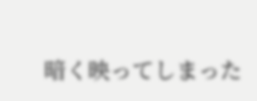暗く映ってしまった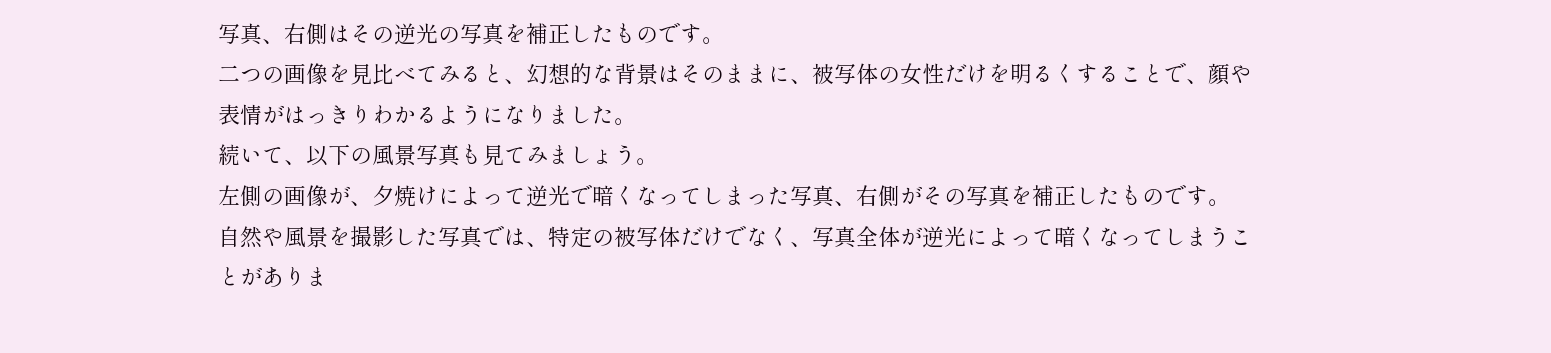写真、右側はその逆光の写真を補正したものです。
二つの画像を見比べてみると、幻想的な背景はそのままに、被写体の女性だけを明るくすることで、顔や表情がはっきりわかるようになりました。
続いて、以下の風景写真も見てみましょう。
左側の画像が、夕焼けによって逆光で暗くなってしまった写真、右側がその写真を補正したものです。
自然や風景を撮影した写真では、特定の被写体だけでなく、写真全体が逆光によって暗くなってしまうことがありま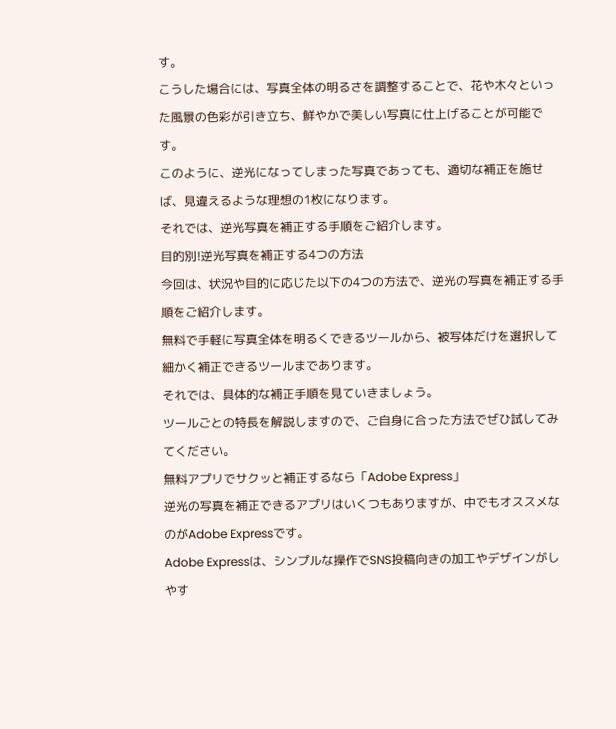す。
こうした場合には、写真全体の明るさを調整することで、花や木々といった風景の色彩が引き立ち、鮮やかで美しい写真に仕上げることが可能です。
このように、逆光になってしまった写真であっても、適切な補正を施せば、見違えるような理想の1枚になります。
それでは、逆光写真を補正する手順をご紹介します。
目的別!逆光写真を補正する4つの方法
今回は、状況や目的に応じた以下の4つの方法で、逆光の写真を補正する手順をご紹介します。
無料で手軽に写真全体を明るくできるツールから、被写体だけを選択して細かく補正できるツールまであります。
それでは、具体的な補正手順を見ていきましょう。
ツールごとの特長を解説しますので、ご自身に合った方法でぜひ試してみてください。
無料アプリでサクッと補正するなら「Adobe Express」
逆光の写真を補正できるアプリはいくつもありますが、中でもオススメなのがAdobe Expressです。
Adobe Expressは、シンプルな操作でSNS投稿向きの加工やデザインがしやす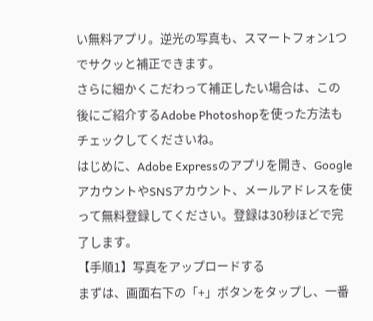い無料アプリ。逆光の写真も、スマートフォン1つでサクッと補正できます。
さらに細かくこだわって補正したい場合は、この後にご紹介するAdobe Photoshopを使った方法もチェックしてくださいね。
はじめに、Adobe Expressのアプリを開き、GoogleアカウントやSNSアカウント、メールアドレスを使って無料登録してください。登録は30秒ほどで完了します。
【手順1】写真をアップロードする
まずは、画面右下の「+」ボタンをタップし、一番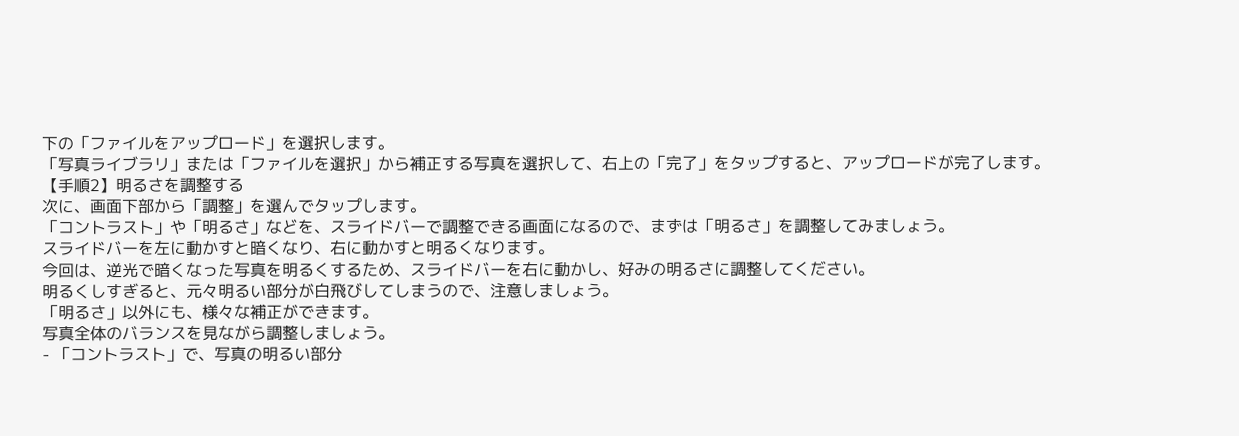下の「ファイルをアップロード」を選択します。
「写真ライブラリ」または「ファイルを選択」から補正する写真を選択して、右上の「完了」をタップすると、アップロードが完了します。
【手順2】明るさを調整する
次に、画面下部から「調整」を選んでタップします。
「コントラスト」や「明るさ」などを、スライドバーで調整できる画面になるので、まずは「明るさ」を調整してみましょう。
スライドバーを左に動かすと暗くなり、右に動かすと明るくなります。
今回は、逆光で暗くなった写真を明るくするため、スライドバーを右に動かし、好みの明るさに調整してください。
明るくしすぎると、元々明るい部分が白飛びしてしまうので、注意しましょう。
「明るさ」以外にも、様々な補正ができます。
写真全体のバランスを見ながら調整しましょう。
- 「コントラスト」で、写真の明るい部分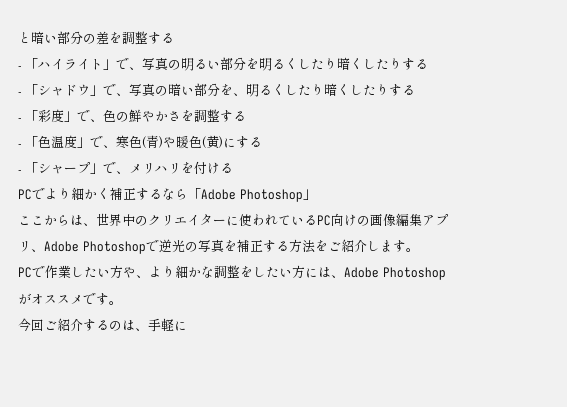と暗い部分の差を調整する
- 「ハイライト」で、写真の明るい部分を明るくしたり暗くしたりする
- 「シャドウ」で、写真の暗い部分を、明るくしたり暗くしたりする
- 「彩度」で、色の鮮やかさを調整する
- 「色温度」で、寒色(青)や暖色(黄)にする
- 「シャープ」で、メリハリを付ける
PCでより細かく補正するなら「Adobe Photoshop」
ここからは、世界中のクリエイターに使われているPC向けの画像編集アプリ、Adobe Photoshopで逆光の写真を補正する方法をご紹介します。
PCで作業したい方や、より細かな調整をしたい方には、Adobe Photoshopがオススメです。
今回ご紹介するのは、手軽に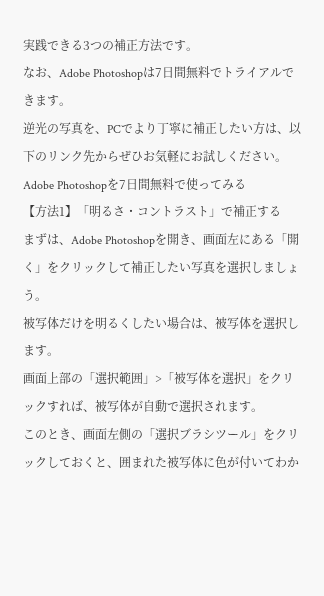実践できる3つの補正方法です。
なお、Adobe Photoshopは7日間無料でトライアルできます。
逆光の写真を、PCでより丁寧に補正したい方は、以下のリンク先からぜひお気軽にお試しください。
Adobe Photoshopを7日間無料で使ってみる
【方法1】「明るさ・コントラスト」で補正する
まずは、Adobe Photoshopを開き、画面左にある「開く」をクリックして補正したい写真を選択しましょう。
被写体だけを明るくしたい場合は、被写体を選択します。
画面上部の「選択範囲」>「被写体を選択」をクリックすれば、被写体が自動で選択されます。
このとき、画面左側の「選択ブラシツール」をクリックしておくと、囲まれた被写体に色が付いてわか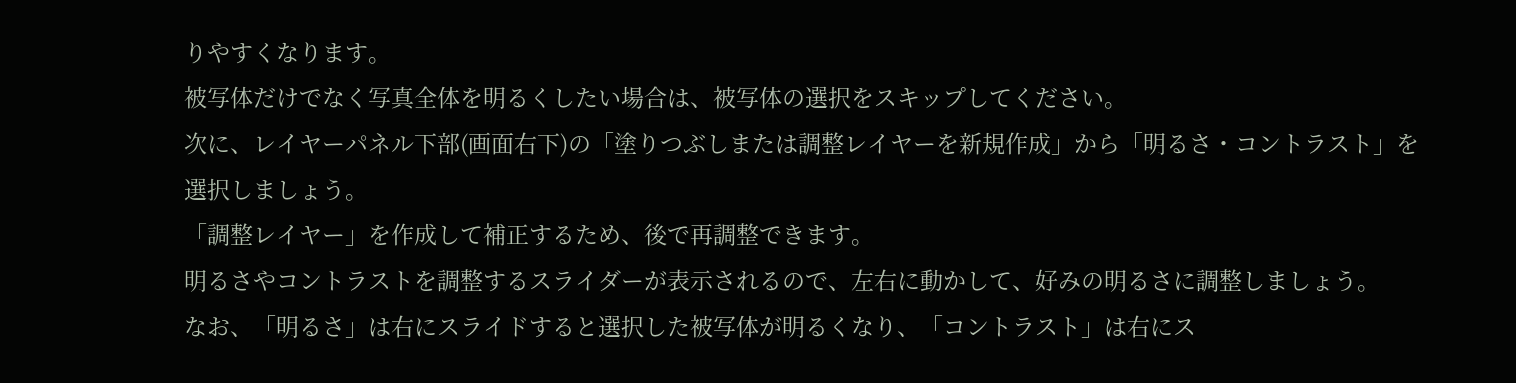りやすくなります。
被写体だけでなく写真全体を明るくしたい場合は、被写体の選択をスキップしてください。
次に、レイヤーパネル下部(画面右下)の「塗りつぶしまたは調整レイヤーを新規作成」から「明るさ・コントラスト」を選択しましょう。
「調整レイヤー」を作成して補正するため、後で再調整できます。
明るさやコントラストを調整するスライダーが表示されるので、左右に動かして、好みの明るさに調整しましょう。
なお、「明るさ」は右にスライドすると選択した被写体が明るくなり、「コントラスト」は右にス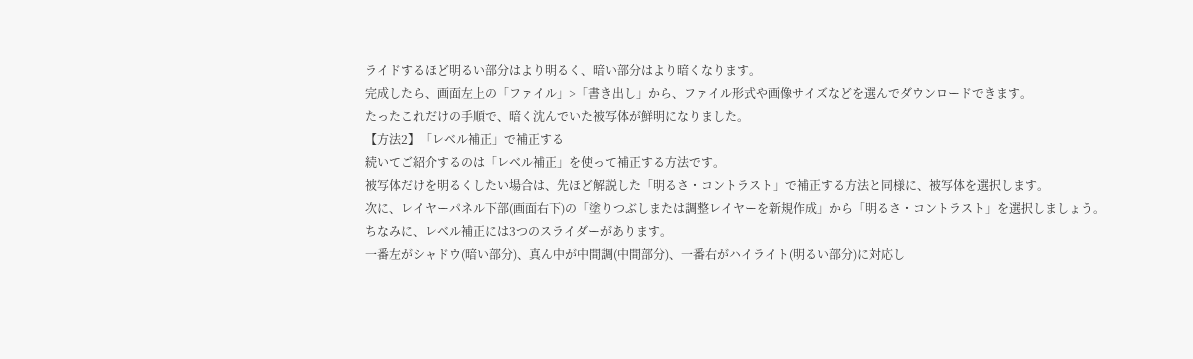ライドするほど明るい部分はより明るく、暗い部分はより暗くなります。
完成したら、画面左上の「ファイル」>「書き出し」から、ファイル形式や画像サイズなどを選んでダウンロードできます。
たったこれだけの手順で、暗く沈んでいた被写体が鮮明になりました。
【方法2】「レベル補正」で補正する
続いてご紹介するのは「レベル補正」を使って補正する方法です。
被写体だけを明るくしたい場合は、先ほど解説した「明るさ・コントラスト」で補正する方法と同様に、被写体を選択します。
次に、レイヤーパネル下部(画面右下)の「塗りつぶしまたは調整レイヤーを新規作成」から「明るさ・コントラスト」を選択しましょう。
ちなみに、レベル補正には3つのスライダーがあります。
一番左がシャドウ(暗い部分)、真ん中が中間調(中間部分)、一番右がハイライト(明るい部分)に対応し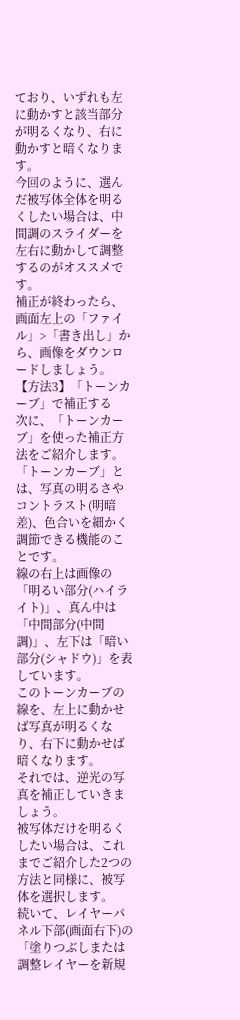ており、いずれも左に動かすと該当部分が明るくなり、右に動かすと暗くなります。
今回のように、選んだ被写体全体を明るくしたい場合は、中間調のスライダーを左右に動かして調整するのがオススメです。
補正が終わったら、画面左上の「ファイル」>「書き出し」から、画像をダウンロードしましょう。
【方法3】「トーンカーブ」で補正する
次に、「トーンカーブ」を使った補正方法をご紹介します。
「トーンカーブ」とは、写真の明るさやコントラスト(明暗差)、色合いを細かく調節できる機能のことです。
線の右上は画像の「明るい部分(ハイライト)」、真ん中は「中間部分(中間調)」、左下は「暗い部分(シャドウ)」を表しています。
このトーンカーブの線を、左上に動かせば写真が明るくなり、右下に動かせば暗くなります。
それでは、逆光の写真を補正していきましょう。
被写体だけを明るくしたい場合は、これまでご紹介した2つの方法と同様に、被写体を選択します。
続いて、レイヤーパネル下部(画面右下)の「塗りつぶしまたは調整レイヤーを新規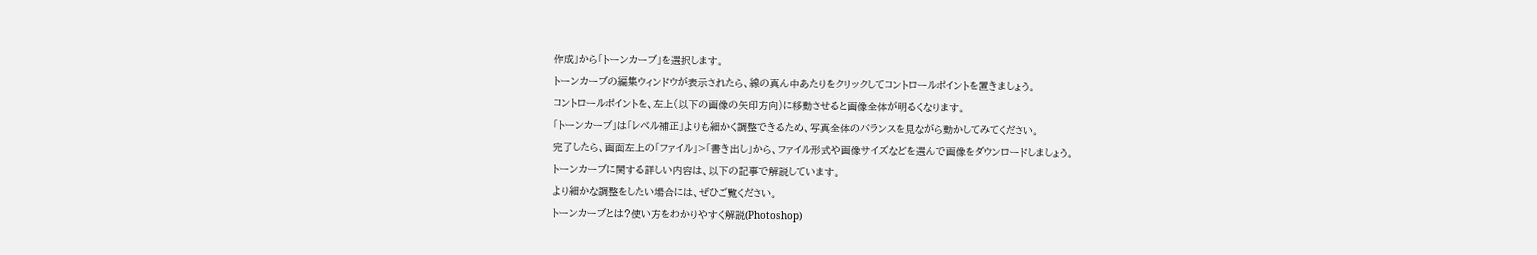作成」から「トーンカーブ」を選択します。
トーンカーブの編集ウィンドウが表示されたら、線の真ん中あたりをクリックしてコントロールポイントを置きましょう。
コントロールポイントを、左上(以下の画像の矢印方向)に移動させると画像全体が明るくなります。
「トーンカーブ」は「レベル補正」よりも細かく調整できるため、写真全体のバランスを見ながら動かしてみてください。
完了したら、画面左上の「ファイル」>「書き出し」から、ファイル形式や画像サイズなどを選んで画像をダウンロードしましょう。
トーンカーブに関する詳しい内容は、以下の記事で解説しています。
より細かな調整をしたい場合には、ぜひご覧ください。
トーンカーブとは?使い方をわかりやすく解説(Photoshop)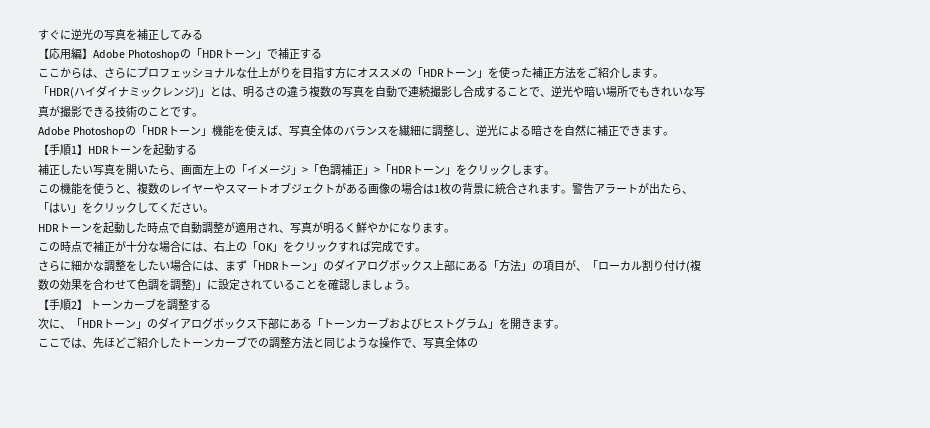すぐに逆光の写真を補正してみる
【応用編】Adobe Photoshopの「HDRトーン」で補正する
ここからは、さらにプロフェッショナルな仕上がりを目指す方にオススメの「HDRトーン」を使った補正方法をご紹介します。
「HDR(ハイダイナミックレンジ)」とは、明るさの違う複数の写真を自動で連続撮影し合成することで、逆光や暗い場所でもきれいな写真が撮影できる技術のことです。
Adobe Photoshopの「HDRトーン」機能を使えば、写真全体のバランスを繊細に調整し、逆光による暗さを自然に補正できます。
【手順1】HDRトーンを起動する
補正したい写真を開いたら、画面左上の「イメージ」>「色調補正」>「HDRトーン」をクリックします。
この機能を使うと、複数のレイヤーやスマートオブジェクトがある画像の場合は1枚の背景に統合されます。警告アラートが出たら、「はい」をクリックしてください。
HDRトーンを起動した時点で自動調整が適用され、写真が明るく鮮やかになります。
この時点で補正が十分な場合には、右上の「OK」をクリックすれば完成です。
さらに細かな調整をしたい場合には、まず「HDRトーン」のダイアログボックス上部にある「方法」の項目が、「ローカル割り付け(複数の効果を合わせて色調を調整)」に設定されていることを確認しましょう。
【手順2】 トーンカーブを調整する
次に、「HDRトーン」のダイアログボックス下部にある「トーンカーブおよびヒストグラム」を開きます。
ここでは、先ほどご紹介したトーンカーブでの調整方法と同じような操作で、写真全体の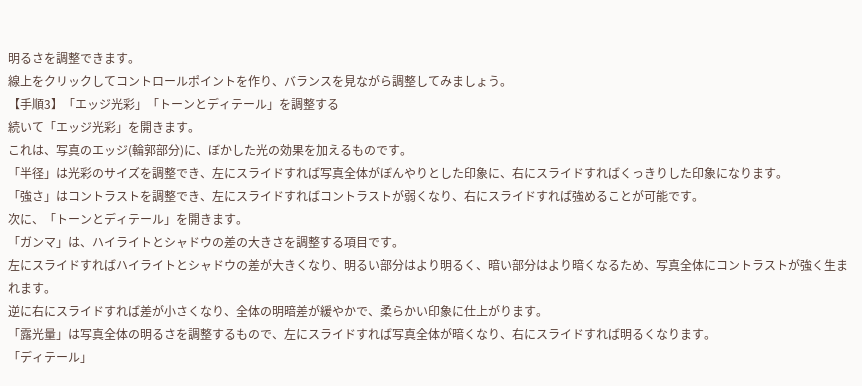明るさを調整できます。
線上をクリックしてコントロールポイントを作り、バランスを見ながら調整してみましょう。
【手順3】「エッジ光彩」「トーンとディテール」を調整する
続いて「エッジ光彩」を開きます。
これは、写真のエッジ(輪郭部分)に、ぼかした光の効果を加えるものです。
「半径」は光彩のサイズを調整でき、左にスライドすれば写真全体がぼんやりとした印象に、右にスライドすればくっきりした印象になります。
「強さ」はコントラストを調整でき、左にスライドすればコントラストが弱くなり、右にスライドすれば強めることが可能です。
次に、「トーンとディテール」を開きます。
「ガンマ」は、ハイライトとシャドウの差の大きさを調整する項目です。
左にスライドすればハイライトとシャドウの差が大きくなり、明るい部分はより明るく、暗い部分はより暗くなるため、写真全体にコントラストが強く生まれます。
逆に右にスライドすれば差が小さくなり、全体の明暗差が緩やかで、柔らかい印象に仕上がります。
「露光量」は写真全体の明るさを調整するもので、左にスライドすれば写真全体が暗くなり、右にスライドすれば明るくなります。
「ディテール」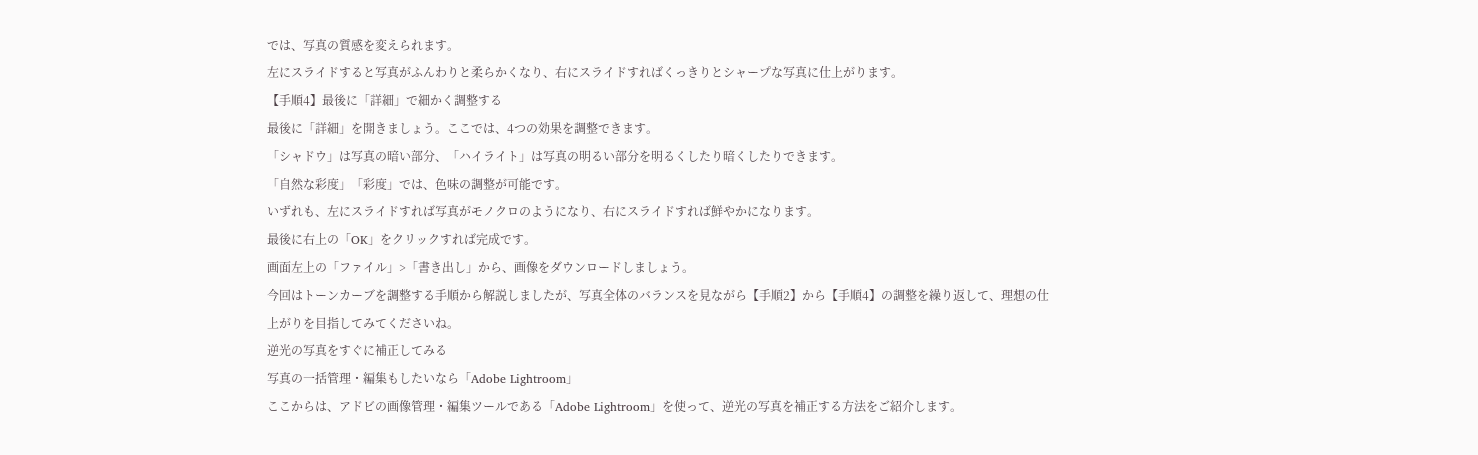では、写真の質感を変えられます。
左にスライドすると写真がふんわりと柔らかくなり、右にスライドすればくっきりとシャープな写真に仕上がります。
【手順4】最後に「詳細」で細かく調整する
最後に「詳細」を開きましょう。ここでは、4つの効果を調整できます。
「シャドウ」は写真の暗い部分、「ハイライト」は写真の明るい部分を明るくしたり暗くしたりできます。
「自然な彩度」「彩度」では、色味の調整が可能です。
いずれも、左にスライドすれば写真がモノクロのようになり、右にスライドすれば鮮やかになります。
最後に右上の「OK」をクリックすれば完成です。
画面左上の「ファイル」>「書き出し」から、画像をダウンロードしましょう。
今回はトーンカーブを調整する手順から解説しましたが、写真全体のバランスを見ながら【手順2】から【手順4】の調整を繰り返して、理想の仕上がりを目指してみてくださいね。
逆光の写真をすぐに補正してみる
写真の一括管理・編集もしたいなら「Adobe Lightroom」
ここからは、アドビの画像管理・編集ツールである「Adobe Lightroom」を使って、逆光の写真を補正する方法をご紹介します。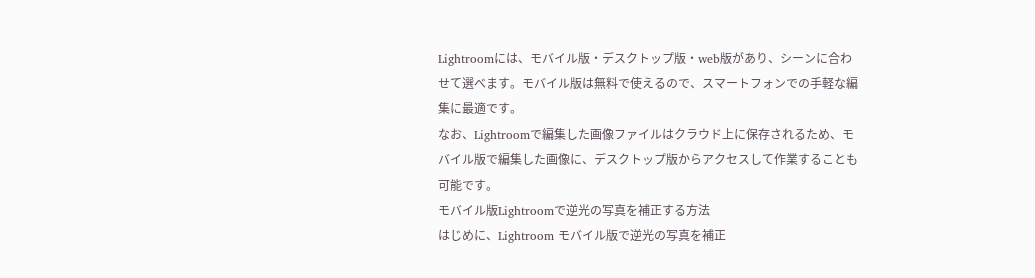Lightroomには、モバイル版・デスクトップ版・web版があり、シーンに合わせて選べます。モバイル版は無料で使えるので、スマートフォンでの手軽な編集に最適です。
なお、Lightroomで編集した画像ファイルはクラウド上に保存されるため、モバイル版で編集した画像に、デスクトップ版からアクセスして作業することも可能です。
モバイル版Lightroomで逆光の写真を補正する方法
はじめに、Lightroom モバイル版で逆光の写真を補正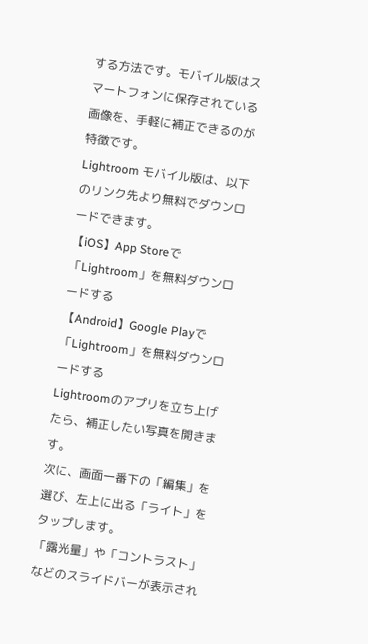する方法です。モバイル版はスマートフォンに保存されている画像を、手軽に補正できるのが特徴です。
Lightroom モバイル版は、以下のリンク先より無料でダウンロードできます。
【iOS】App Storeで「Lightroom」を無料ダウンロードする
【Android】Google Playで「Lightroom」を無料ダウンロードする
Lightroomのアプリを立ち上げたら、補正したい写真を開きます。
次に、画面一番下の「編集」を選び、左上に出る「ライト」をタップします。
「露光量」や「コントラスト」などのスライドバーが表示され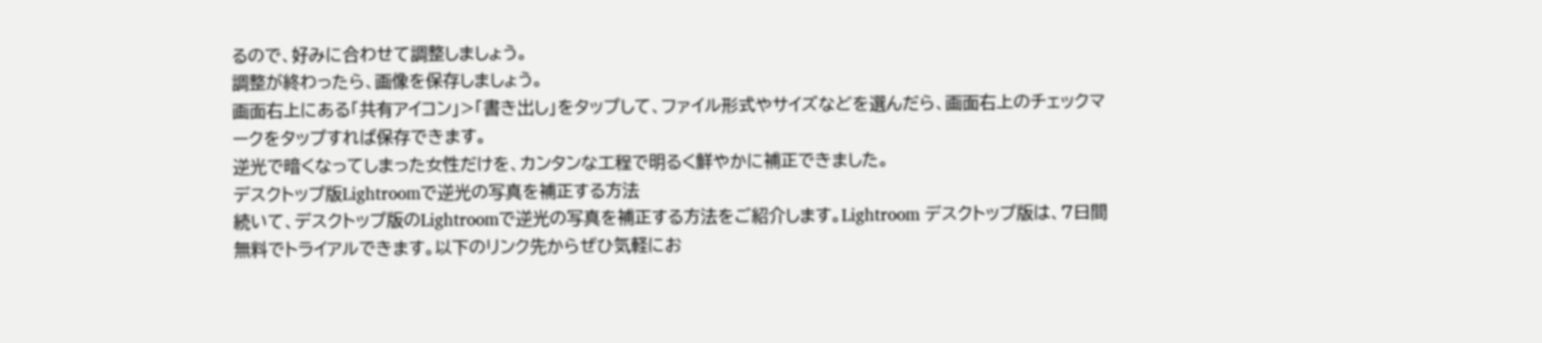るので、好みに合わせて調整しましょう。
調整が終わったら、画像を保存しましょう。
画面右上にある「共有アイコン」>「書き出し」をタップして、ファイル形式やサイズなどを選んだら、画面右上のチェックマークをタップすれば保存できます。
逆光で暗くなってしまった女性だけを、カンタンな工程で明るく鮮やかに補正できました。
デスクトップ版Lightroomで逆光の写真を補正する方法
続いて、デスクトップ版のLightroomで逆光の写真を補正する方法をご紹介します。Lightroom デスクトップ版は、7日間無料でトライアルできます。以下のリンク先からぜひ気軽にお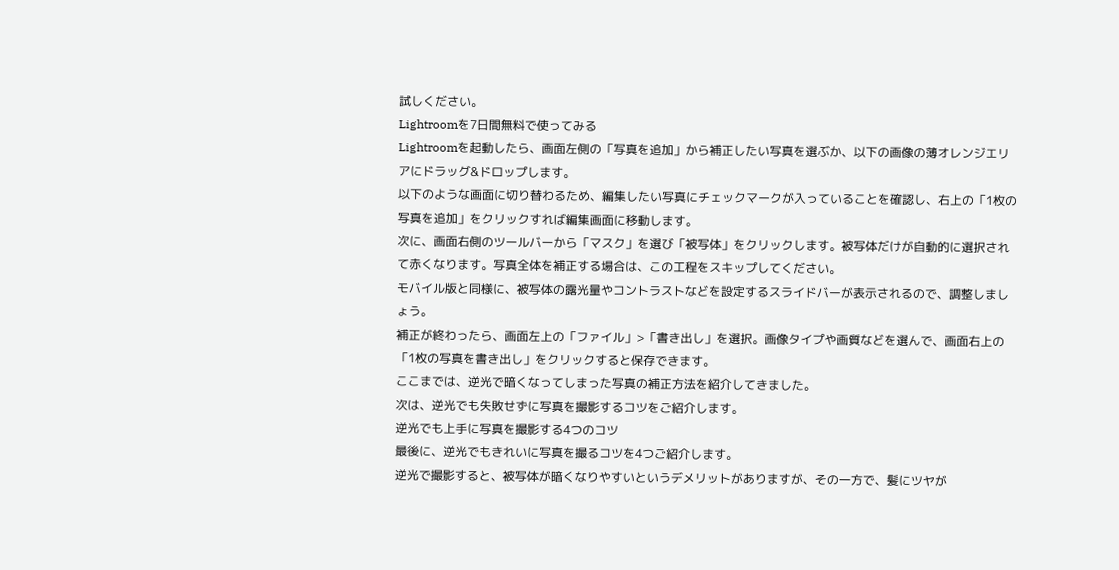試しください。
Lightroomを7日間無料で使ってみる
Lightroomを起動したら、画面左側の「写真を追加」から補正したい写真を選ぶか、以下の画像の薄オレンジエリアにドラッグ&ドロップします。
以下のような画面に切り替わるため、編集したい写真にチェックマークが入っていることを確認し、右上の「1枚の写真を追加」をクリックすれば編集画面に移動します。
次に、画面右側のツールバーから「マスク」を選び「被写体」をクリックします。被写体だけが自動的に選択されて赤くなります。写真全体を補正する場合は、この工程をスキップしてください。
モバイル版と同様に、被写体の露光量やコントラストなどを設定するスライドバーが表示されるので、調整しましょう。
補正が終わったら、画面左上の「ファイル」>「書き出し」を選択。画像タイプや画質などを選んで、画面右上の「1枚の写真を書き出し」をクリックすると保存できます。
ここまでは、逆光で暗くなってしまった写真の補正方法を紹介してきました。
次は、逆光でも失敗せずに写真を撮影するコツをご紹介します。
逆光でも上手に写真を撮影する4つのコツ
最後に、逆光でもきれいに写真を撮るコツを4つご紹介します。
逆光で撮影すると、被写体が暗くなりやすいというデメリットがありますが、その一方で、髪にツヤが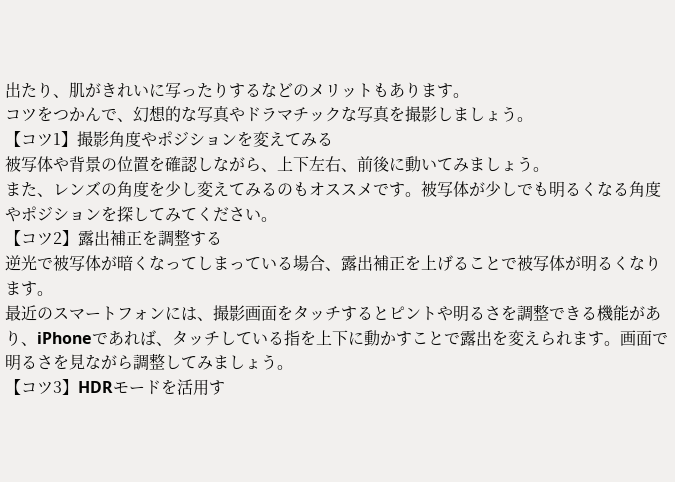出たり、肌がきれいに写ったりするなどのメリットもあります。
コツをつかんで、幻想的な写真やドラマチックな写真を撮影しましょう。
【コツ1】撮影角度やポジションを変えてみる
被写体や背景の位置を確認しながら、上下左右、前後に動いてみましょう。
また、レンズの角度を少し変えてみるのもオススメです。被写体が少しでも明るくなる角度やポジションを探してみてください。
【コツ2】露出補正を調整する
逆光で被写体が暗くなってしまっている場合、露出補正を上げることで被写体が明るくなります。
最近のスマートフォンには、撮影画面をタッチするとピントや明るさを調整できる機能があり、iPhoneであれば、タッチしている指を上下に動かすことで露出を変えられます。画面で明るさを見ながら調整してみましょう。
【コツ3】HDRモードを活用す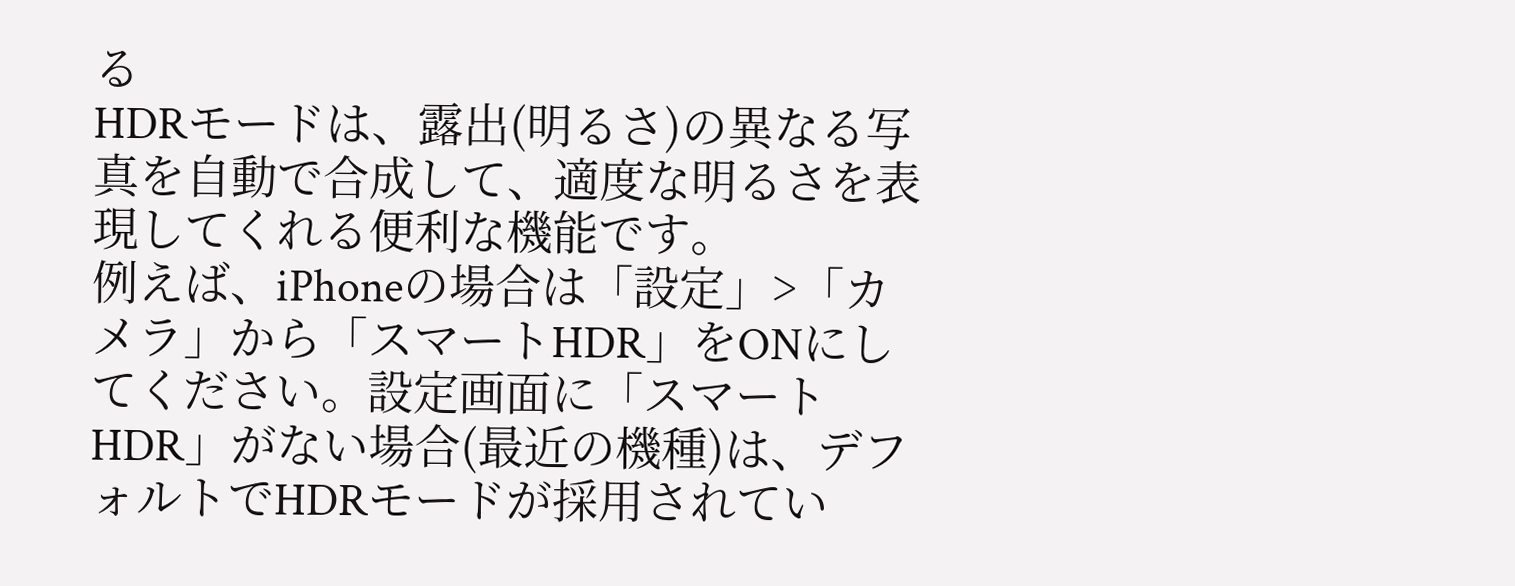る
HDRモードは、露出(明るさ)の異なる写真を自動で合成して、適度な明るさを表現してくれる便利な機能です。
例えば、iPhoneの場合は「設定」>「カメラ」から「スマートHDR」をONにしてください。設定画面に「スマートHDR」がない場合(最近の機種)は、デフォルトでHDRモードが採用されてい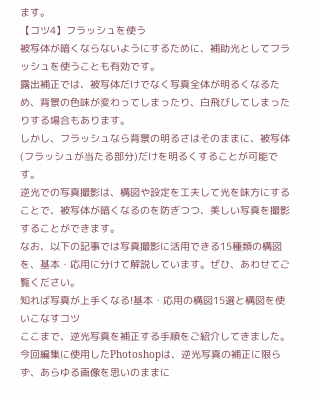ます。
【コツ4】フラッシュを使う
被写体が暗くならないようにするために、補助光としてフラッシュを使うことも有効です。
露出補正では、被写体だけでなく写真全体が明るくなるため、背景の色味が変わってしまったり、白飛びしてしまったりする場合もあります。
しかし、フラッシュなら背景の明るさはそのままに、被写体(フラッシュが当たる部分)だけを明るくすることが可能です。
逆光での写真撮影は、構図や設定を工夫して光を味方にすることで、被写体が暗くなるのを防ぎつつ、美しい写真を撮影することができます。
なお、以下の記事では写真撮影に活用できる15種類の構図を、基本・応用に分けて解説しています。ぜひ、あわせてご覧ください。
知れば写真が上手くなる!基本・応用の構図15選と構図を使いこなすコツ
ここまで、逆光写真を補正する手順をご紹介してきました。
今回編集に使用したPhotoshopは、逆光写真の補正に限らず、あらゆる画像を思いのままに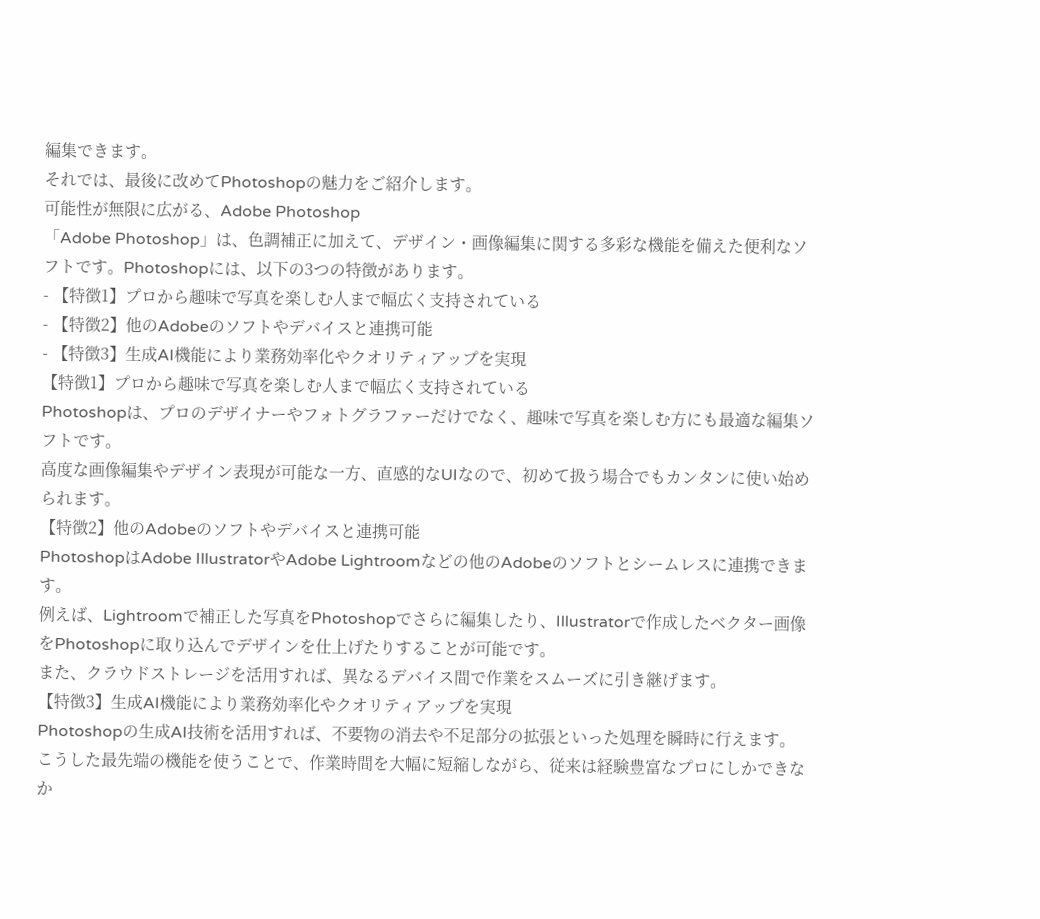編集できます。
それでは、最後に改めてPhotoshopの魅力をご紹介します。
可能性が無限に広がる、Adobe Photoshop
「Adobe Photoshop」は、色調補正に加えて、デザイン・画像編集に関する多彩な機能を備えた便利なソフトです。Photoshopには、以下の3つの特徴があります。
- 【特徴1】プロから趣味で写真を楽しむ人まで幅広く支持されている
- 【特徴2】他のAdobeのソフトやデバイスと連携可能
- 【特徴3】生成AI機能により業務効率化やクオリティアップを実現
【特徴1】プロから趣味で写真を楽しむ人まで幅広く支持されている
Photoshopは、プロのデザイナーやフォトグラファーだけでなく、趣味で写真を楽しむ方にも最適な編集ソフトです。
高度な画像編集やデザイン表現が可能な一方、直感的なUIなので、初めて扱う場合でもカンタンに使い始められます。
【特徴2】他のAdobeのソフトやデバイスと連携可能
PhotoshopはAdobe IllustratorやAdobe Lightroomなどの他のAdobeのソフトとシームレスに連携できます。
例えば、Lightroomで補正した写真をPhotoshopでさらに編集したり、Illustratorで作成したベクター画像をPhotoshopに取り込んでデザインを仕上げたりすることが可能です。
また、クラウドストレージを活用すれば、異なるデバイス間で作業をスムーズに引き継げます。
【特徴3】生成AI機能により業務効率化やクオリティアップを実現
Photoshopの生成AI技術を活用すれば、不要物の消去や不足部分の拡張といった処理を瞬時に行えます。
こうした最先端の機能を使うことで、作業時間を大幅に短縮しながら、従来は経験豊富なプロにしかできなか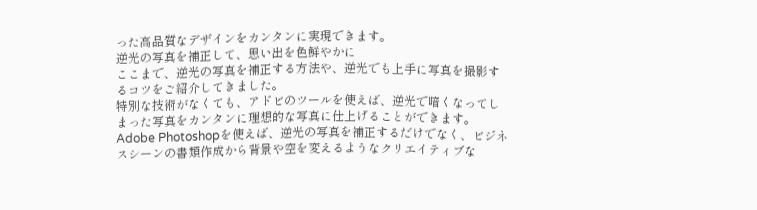った高品質なデザインをカンタンに実現できます。
逆光の写真を補正して、思い出を色鮮やかに
ここまで、逆光の写真を補正する方法や、逆光でも上手に写真を撮影するコツをご紹介してきました。
特別な技術がなくても、アドビのツールを使えば、逆光で暗くなってしまった写真をカンタンに理想的な写真に仕上げることができます。
Adobe Photoshopを使えば、逆光の写真を補正するだけでなく、ビジネスシーンの書類作成から背景や空を変えるようなクリエイティブな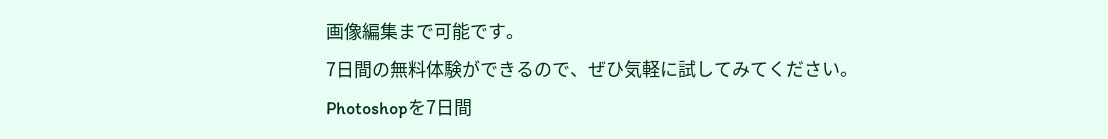画像編集まで可能です。
7日間の無料体験ができるので、ぜひ気軽に試してみてください。
Photoshopを7日間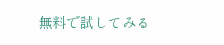無料で試してみる